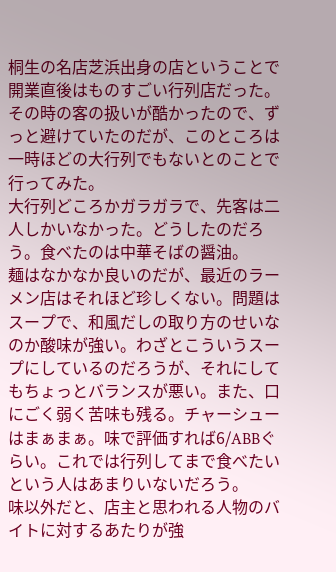桐生の名店芝浜出身の店ということで開業直後はものすごい行列店だった。その時の客の扱いが酷かったので、ずっと避けていたのだが、このところは一時ほどの大行列でもないとのことで行ってみた。
大行列どころかガラガラで、先客は二人しかいなかった。どうしたのだろう。食べたのは中華そばの醤油。
麺はなかなか良いのだが、最近のラーメン店はそれほど珍しくない。問題はスープで、和風だしの取り方のせいなのか酸味が強い。わざとこういうスープにしているのだろうが、それにしてもちょっとバランスが悪い。また、口にごく弱く苦味も残る。チャーシューはまぁまぁ。味で評価すれば6/ABBぐらい。これでは行列してまで食べたいという人はあまりいないだろう。
味以外だと、店主と思われる人物のバイトに対するあたりが強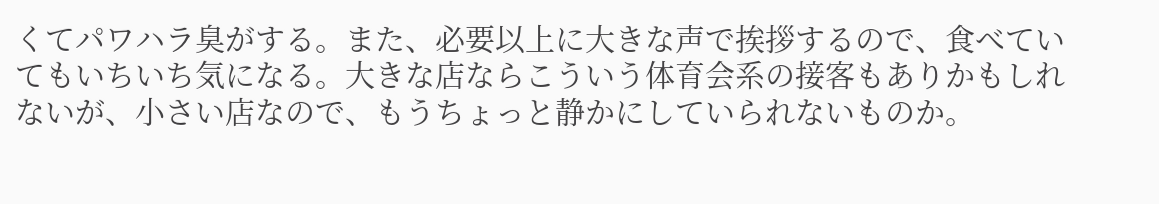くてパワハラ臭がする。また、必要以上に大きな声で挨拶するので、食べていてもいちいち気になる。大きな店ならこういう体育会系の接客もありかもしれないが、小さい店なので、もうちょっと静かにしていられないものか。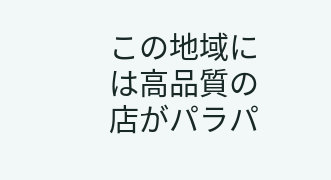この地域には高品質の店がパラパ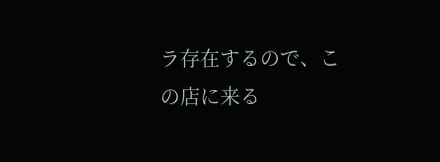ラ存在するので、この店に来る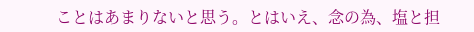ことはあまりないと思う。とはいえ、念の為、塩と担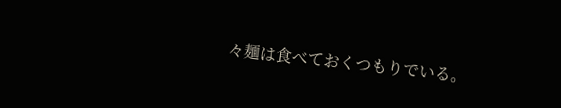々麺は食べておくつもりでいる。